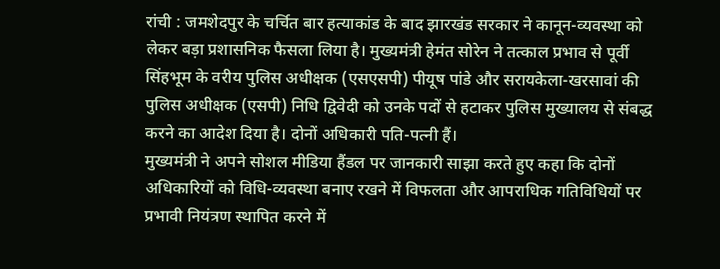रांची : जमशेदपुर के चर्चित बार हत्याकांड के बाद झारखंड सरकार ने कानून-व्यवस्था को लेकर बड़ा प्रशासनिक फैसला लिया है। मुख्यमंत्री हेमंत सोरेन ने तत्काल प्रभाव से पूर्वी सिंहभूम के वरीय पुलिस अधीक्षक (एसएसपी) पीयूष पांडे और सरायकेला-खरसावां की पुलिस अधीक्षक (एसपी) निधि द्विवेदी को उनके पदों से हटाकर पुलिस मुख्यालय से संबद्ध करने का आदेश दिया है। दोनों अधिकारी पति-पत्नी हैं।
मुख्यमंत्री ने अपने सोशल मीडिया हैंडल पर जानकारी साझा करते हुए कहा कि दोनों अधिकारियों को विधि-व्यवस्था बनाए रखने में विफलता और आपराधिक गतिविधियों पर प्रभावी नियंत्रण स्थापित करने में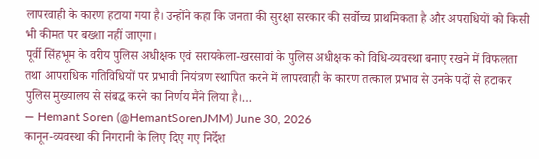लापरवाही के कारण हटाया गया है। उन्होंने कहा कि जनता की सुरक्षा सरकार की सर्वोच्च प्राथमिकता है और अपराधियों को किसी भी कीमत पर बख्शा नहीं जाएगा।
पूर्वी सिंहभूम के वरीय पुलिस अधीक्षक एवं सरायकेला-खरसावां के पुलिस अधीक्षक को विधि-व्यवस्था बनाए रखने में विफलता तथा आपराधिक गतिविधियों पर प्रभावी नियंत्रण स्थापित करने में लापरवाही के कारण तत्काल प्रभाव से उनके पदों से हटाकर पुलिस मुख्यालय से संबद्ध करने का निर्णय मैंने लिया है।…
— Hemant Soren (@HemantSorenJMM) June 30, 2026
कानून-व्यवस्था की निगरानी के लिए दिए गए निर्देश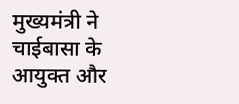मुख्यमंत्री ने चाईबासा के आयुक्त और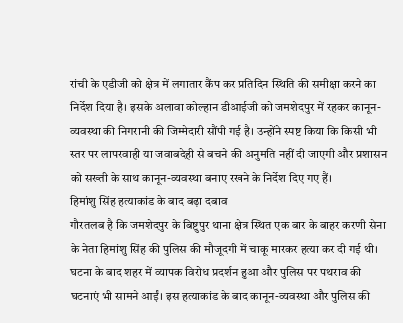रांची के एडीजी को क्षेत्र में लगातार कैंप कर प्रतिदिन स्थिति की समीक्षा करने का निर्देश दिया है। इसके अलावा कोल्हान डीआईजी को जमशेदपुर में रहकर कानून-व्यवस्था की निगरानी की जिम्मेदारी सौंपी गई है। उन्होंने स्पष्ट किया कि किसी भी स्तर पर लापरवाही या जवाबदेही से बचने की अनुमति नहीं दी जाएगी और प्रशासन को सख्ती के साथ कानून-व्यवस्था बनाए रखने के निर्देश दिए गए हैं।
हिमांशु सिंह हत्याकांड के बाद बढ़ा दबाव
गौरतलब है कि जमशेदपुर के बिष्टुपुर थाना क्षेत्र स्थित एक बार के बाहर करणी सेना के नेता हिमांशु सिंह की पुलिस की मौजूदगी में चाकू मारकर हत्या कर दी गई थी। घटना के बाद शहर में व्यापक विरोध प्रदर्शन हुआ और पुलिस पर पथराव की घटनाएं भी सामने आईं। इस हत्याकांड के बाद कानून-व्यवस्था और पुलिस की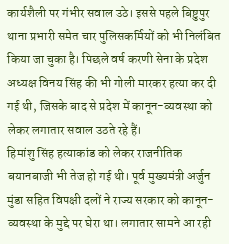कार्यशैली पर गंभीर सवाल उठे। इससे पहले बिष्टुपुर थाना प्रभारी समेत चार पुलिसकर्मियों को भी निलंबित किया जा चुका है। पिछले वर्ष करणी सेना के प्रदेश अध्यक्ष विनय सिंह की भी गोली मारकर हत्या कर दी गई थी, जिसके बाद से प्रदेश में कानून-व्यवस्था को लेकर लगातार सवाल उठते रहे हैं।
हिमांशु सिंह हत्याकांड को लेकर राजनीतिक बयानबाजी भी तेज हो गई थी। पूर्व मुख्यमंत्री अर्जुन मुंडा सहित विपक्षी दलों ने राज्य सरकार को कानून-व्यवस्था के मुद्दे पर घेरा था। लगातार सामने आ रही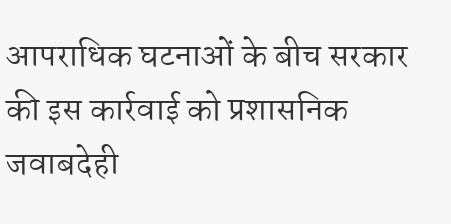आपराधिक घटनाओं के बीच सरकार की इस कार्रवाई को प्रशासनिक जवाबदेही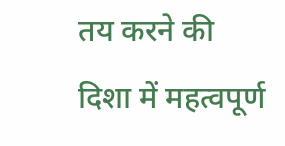तय करने की दिशा में महत्वपूर्ण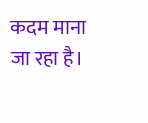कदम माना जा रहा है।